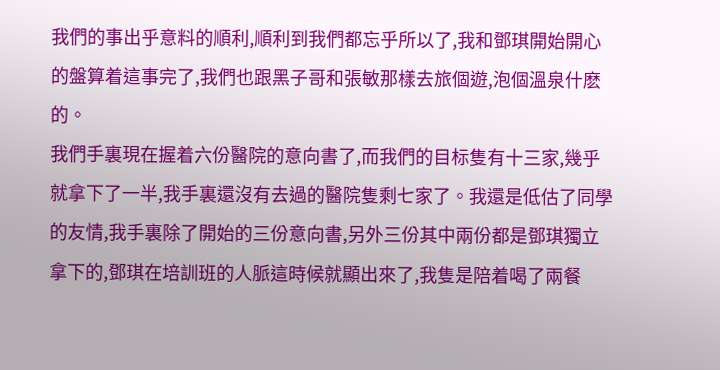我們的事出乎意料的順利,順利到我們都忘乎所以了,我和鄧琪開始開心的盤算着這事完了,我們也跟黑子哥和張敏那樣去旅個遊,泡個溫泉什麽的。
我們手裏現在握着六份醫院的意向書了,而我們的目标隻有十三家,幾乎就拿下了一半,我手裏還沒有去過的醫院隻剩七家了。我還是低估了同學的友情,我手裏除了開始的三份意向書,另外三份其中兩份都是鄧琪獨立拿下的,鄧琪在培訓班的人脈這時候就顯出來了,我隻是陪着喝了兩餐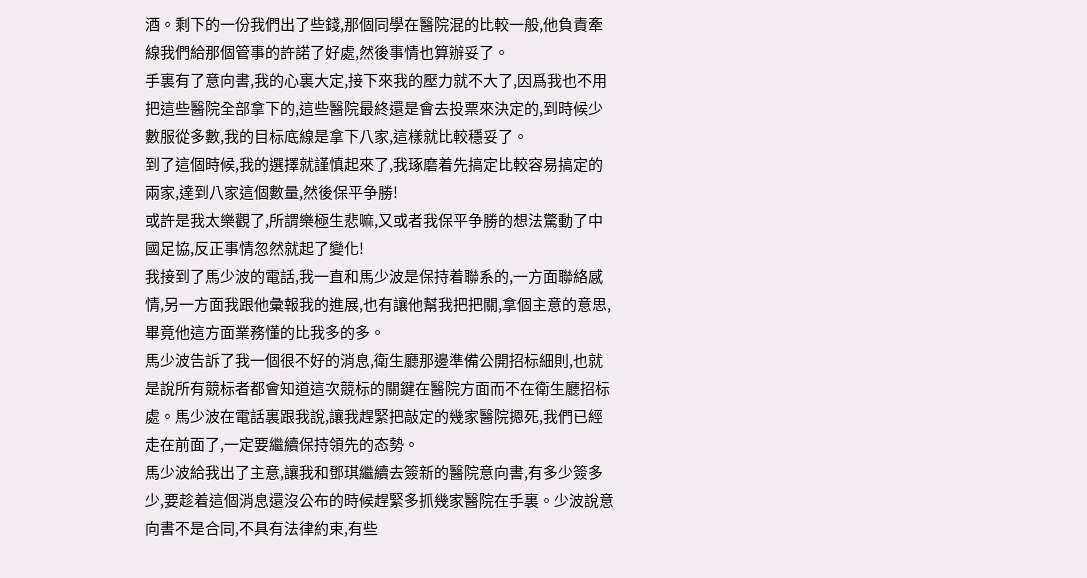酒。剩下的一份我們出了些錢,那個同學在醫院混的比較一般,他負責牽線我們給那個管事的許諾了好處,然後事情也算辦妥了。
手裏有了意向書,我的心裏大定,接下來我的壓力就不大了,因爲我也不用把這些醫院全部拿下的,這些醫院最終還是會去投票來決定的,到時候少數服從多數,我的目标底線是拿下八家,這樣就比較穩妥了。
到了這個時候,我的選擇就謹慎起來了,我琢磨着先搞定比較容易搞定的兩家,達到八家這個數量,然後保平争勝!
或許是我太樂觀了,所謂樂極生悲嘛,又或者我保平争勝的想法驚動了中國足協,反正事情忽然就起了變化!
我接到了馬少波的電話,我一直和馬少波是保持着聯系的,一方面聯絡感情,另一方面我跟他彙報我的進展,也有讓他幫我把把關,拿個主意的意思,畢竟他這方面業務懂的比我多的多。
馬少波告訴了我一個很不好的消息,衛生廳那邊準備公開招标細則,也就是說所有競标者都會知道這次競标的關鍵在醫院方面而不在衛生廳招标處。馬少波在電話裏跟我說,讓我趕緊把敲定的幾家醫院摁死,我們已經走在前面了,一定要繼續保持領先的态勢。
馬少波給我出了主意,讓我和鄧琪繼續去簽新的醫院意向書,有多少簽多少,要趁着這個消息還沒公布的時候趕緊多抓幾家醫院在手裏。少波說意向書不是合同,不具有法律約束,有些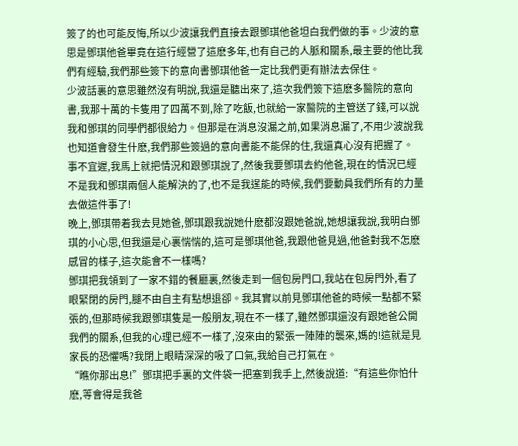簽了的也可能反悔,所以少波讓我們直接去跟鄧琪他爸坦白我們做的事。少波的意思是鄧琪他爸畢竟在這行經營了這麽多年,也有自己的人脈和關系,最主要的他比我們有經驗,我們那些簽下的意向書鄧琪他爸一定比我們更有辦法去保住。
少波話裏的意思雖然沒有明說,我還是聽出來了,這次我們簽下這麽多醫院的意向書,我那十萬的卡隻用了四萬不到,除了吃飯,也就給一家醫院的主管送了錢,可以說我和鄧琪的同學們都很給力。但那是在消息沒漏之前,如果消息漏了,不用少波說我也知道會發生什麽,我們那些簽過的意向書能不能保的住,我還真心沒有把握了。
事不宜遲,我馬上就把情況和跟鄧琪說了,然後我要鄧琪去約他爸,現在的情況已經不是我和鄧琪兩個人能解決的了,也不是我逞能的時候,我們要動員我們所有的力量去做這件事了!
晚上,鄧琪帶着我去見她爸,鄧琪跟我說她什麽都沒跟她爸說,她想讓我說,我明白鄧琪的小心思,但我還是心裏惴惴的,這可是鄧琪他爸,我跟他爸見過,他爸對我不怎麽感冒的樣子,這次能會不一樣嗎?
鄧琪把我領到了一家不錯的餐廳裏,然後走到一個包房門口,我站在包房門外,看了眼緊閉的房門,腿不由自主有點想退卻。我其實以前見鄧琪他爸的時候一點都不緊張的,但那時候我跟鄧琪隻是一般朋友,現在不一樣了,雖然鄧琪還沒有跟她爸公開我們的關系,但我的心理已經不一樣了,沒來由的緊張一陣陣的襲來,媽的!這就是見家長的恐懼嗎?我閉上眼睛深深的吸了口氣,我給自己打氣在。
“瞧你那出息!”鄧琪把手裏的文件袋一把塞到我手上,然後說道:“有這些你怕什麽,等會得是我爸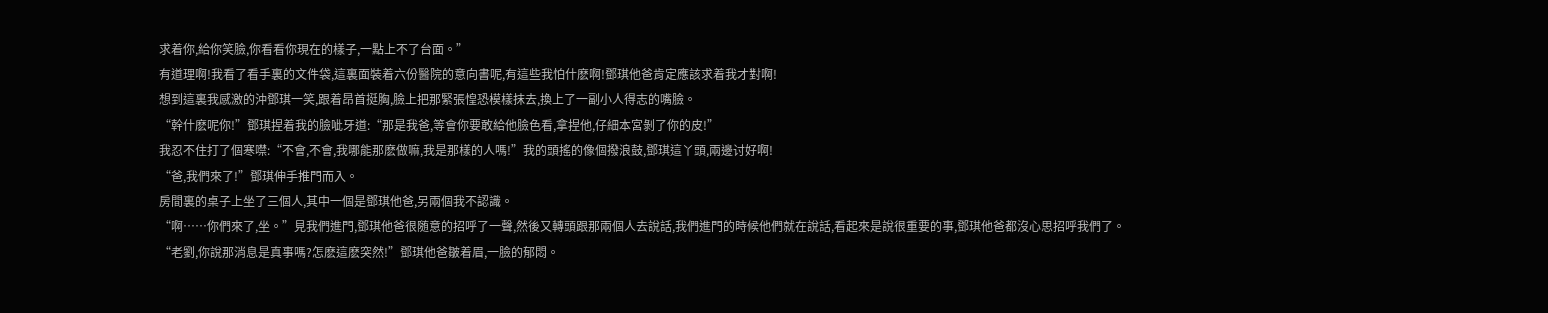求着你,給你笑臉,你看看你現在的樣子,一點上不了台面。”
有道理啊!我看了看手裏的文件袋,這裏面裝着六份醫院的意向書呢,有這些我怕什麽啊!鄧琪他爸肯定應該求着我才對啊!
想到這裏我感激的沖鄧琪一笑,跟着昂首挺胸,臉上把那緊張惶恐模樣抹去,換上了一副小人得志的嘴臉。
“幹什麽呢你!”鄧琪捏着我的臉呲牙道:“那是我爸,等會你要敢給他臉色看,拿捏他,仔細本宮剝了你的皮!”
我忍不住打了個寒噤:“不會,不會,我哪能那麽做嘛,我是那樣的人嗎!”我的頭搖的像個撥浪鼓,鄧琪這丫頭,兩邊讨好啊!
“爸,我們來了!”鄧琪伸手推門而入。
房間裏的桌子上坐了三個人,其中一個是鄧琪他爸,另兩個我不認識。
“啊……你們來了,坐。”見我們進門,鄧琪他爸很随意的招呼了一聲,然後又轉頭跟那兩個人去說話,我們進門的時候他們就在說話,看起來是說很重要的事,鄧琪他爸都沒心思招呼我們了。
“老劉,你說那消息是真事嗎?怎麽這麽突然!”鄧琪他爸皺着眉,一臉的郁悶。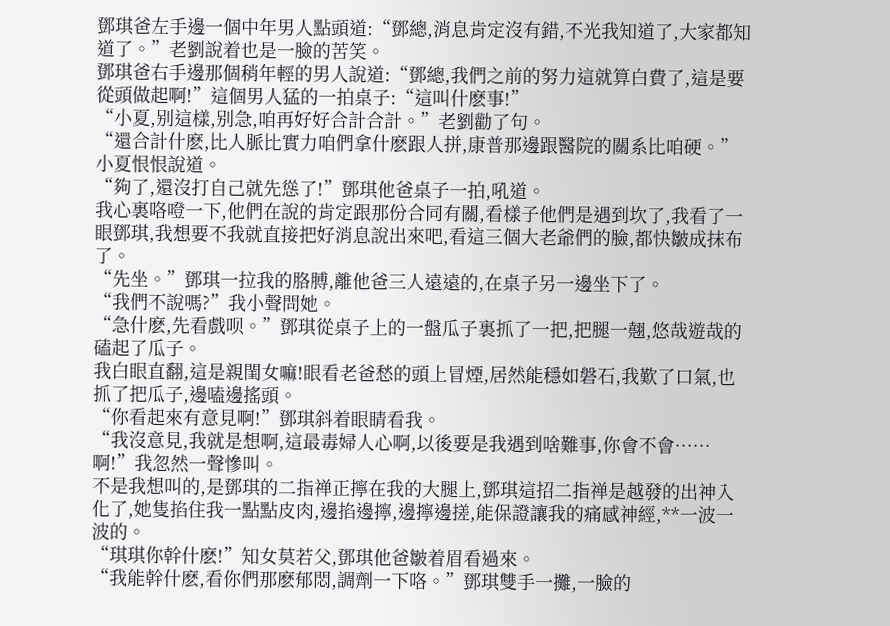鄧琪爸左手邊一個中年男人點頭道:“鄧總,消息肯定沒有錯,不光我知道了,大家都知道了。”老劉說着也是一臉的苦笑。
鄧琪爸右手邊那個稍年輕的男人說道:“鄧總,我們之前的努力這就算白費了,這是要從頭做起啊!”這個男人猛的一拍桌子:“這叫什麽事!”
“小夏,别這樣,别急,咱再好好合計合計。”老劉勸了句。
“還合計什麽,比人脈比實力咱們拿什麽跟人拼,康普那邊跟醫院的關系比咱硬。”小夏恨恨說道。
“夠了,還沒打自己就先慫了!”鄧琪他爸桌子一拍,吼道。
我心裏咯噔一下,他們在說的肯定跟那份合同有關,看樣子他們是遇到坎了,我看了一眼鄧琪,我想要不我就直接把好消息說出來吧,看這三個大老爺們的臉,都快皺成抹布了。
“先坐。”鄧琪一拉我的胳膊,離他爸三人遠遠的,在桌子另一邊坐下了。
“我們不說嗎?”我小聲問她。
“急什麽,先看戲呗。”鄧琪從桌子上的一盤瓜子裏抓了一把,把腿一翹,悠哉遊哉的磕起了瓜子。
我白眼直翻,這是親閨女嘛!眼看老爸愁的頭上冒煙,居然能穩如磐石,我歎了口氣,也抓了把瓜子,邊嗑邊搖頭。
“你看起來有意見啊!”鄧琪斜着眼睛看我。
“我沒意見,我就是想啊,這最毒婦人心啊,以後要是我遇到啥難事,你會不會……啊!”我忽然一聲慘叫。
不是我想叫的,是鄧琪的二指禅正擰在我的大腿上,鄧琪這招二指禅是越發的出神入化了,她隻掐住我一點點皮肉,邊掐邊擰,邊擰邊搓,能保證讓我的痛感神經,**一波一波的。
“琪琪你幹什麽!”知女莫若父,鄧琪他爸皺着眉看過來。
“我能幹什麽,看你們那麽郁悶,調劑一下咯。”鄧琪雙手一攤,一臉的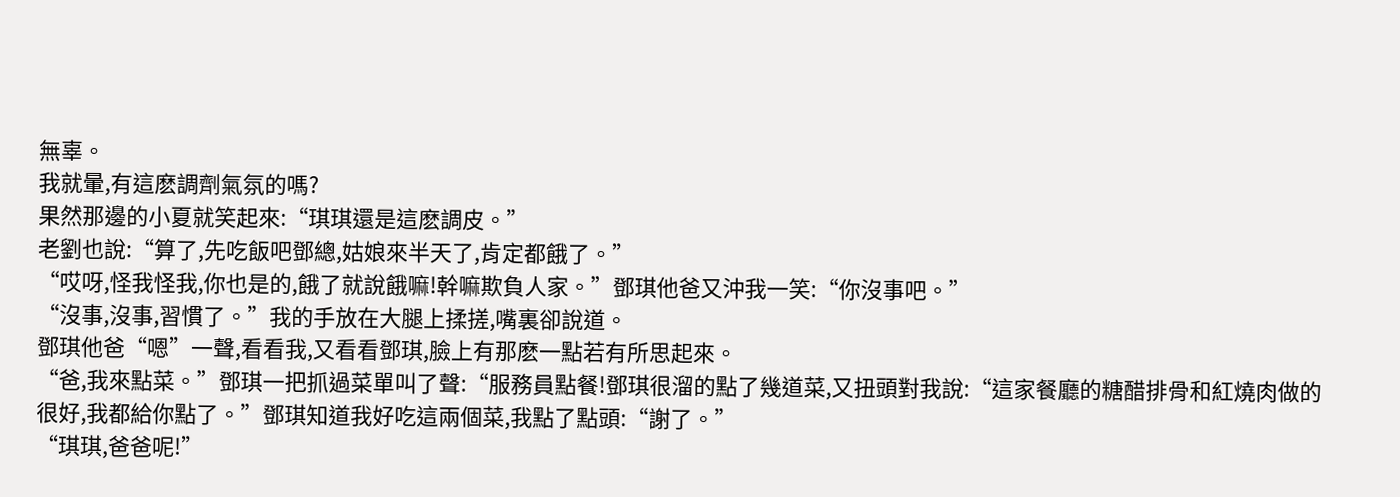無辜。
我就暈,有這麽調劑氣氛的嗎?
果然那邊的小夏就笑起來:“琪琪還是這麽調皮。”
老劉也說:“算了,先吃飯吧鄧總,姑娘來半天了,肯定都餓了。”
“哎呀,怪我怪我,你也是的,餓了就說餓嘛!幹嘛欺負人家。”鄧琪他爸又沖我一笑:“你沒事吧。”
“沒事,沒事,習慣了。”我的手放在大腿上揉搓,嘴裏卻說道。
鄧琪他爸“嗯”一聲,看看我,又看看鄧琪,臉上有那麽一點若有所思起來。
“爸,我來點菜。”鄧琪一把抓過菜單叫了聲:“服務員點餐!鄧琪很溜的點了幾道菜,又扭頭對我說:“這家餐廳的糖醋排骨和紅燒肉做的很好,我都給你點了。”鄧琪知道我好吃這兩個菜,我點了點頭:“謝了。”
“琪琪,爸爸呢!”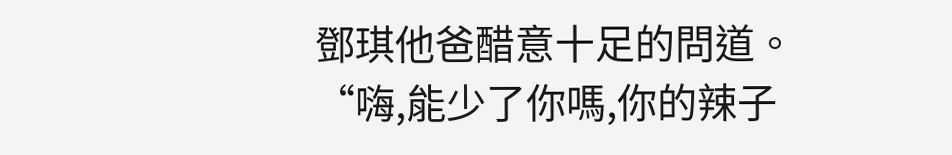鄧琪他爸醋意十足的問道。
“嗨,能少了你嗎,你的辣子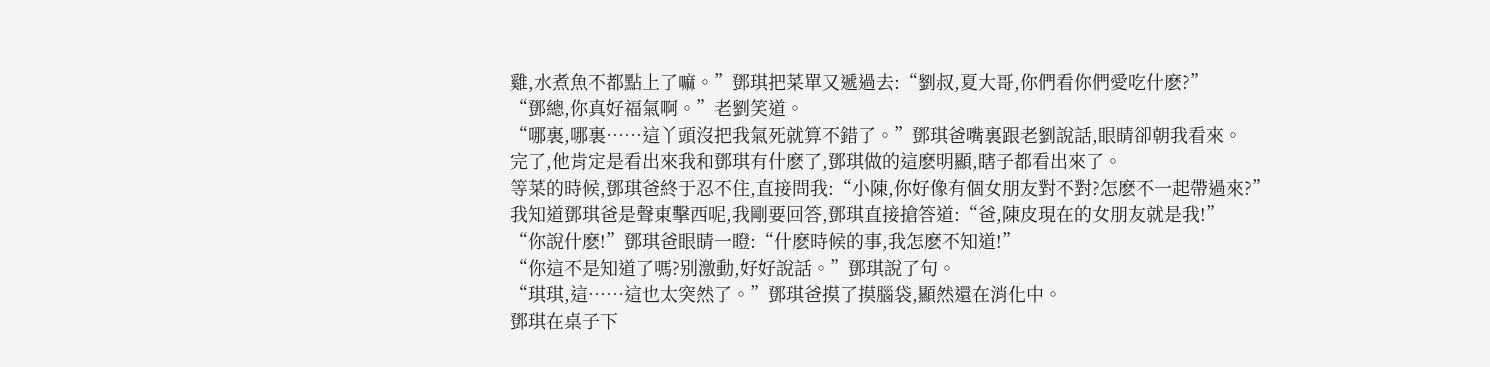雞,水煮魚不都點上了嘛。”鄧琪把菜單又遞過去:“劉叔,夏大哥,你們看你們愛吃什麽?”
“鄧總,你真好福氣啊。”老劉笑道。
“哪裏,哪裏……這丫頭沒把我氣死就算不錯了。”鄧琪爸嘴裏跟老劉說話,眼睛卻朝我看來。
完了,他肯定是看出來我和鄧琪有什麽了,鄧琪做的這麽明顯,瞎子都看出來了。
等菜的時候,鄧琪爸終于忍不住,直接問我:“小陳,你好像有個女朋友對不對?怎麽不一起帶過來?”
我知道鄧琪爸是聲東擊西呢,我剛要回答,鄧琪直接搶答道:“爸,陳皮現在的女朋友就是我!”
“你說什麽!”鄧琪爸眼睛一瞪:“什麽時候的事,我怎麽不知道!”
“你這不是知道了嗎?别激動,好好說話。”鄧琪說了句。
“琪琪,這……這也太突然了。”鄧琪爸摸了摸腦袋,顯然還在消化中。
鄧琪在桌子下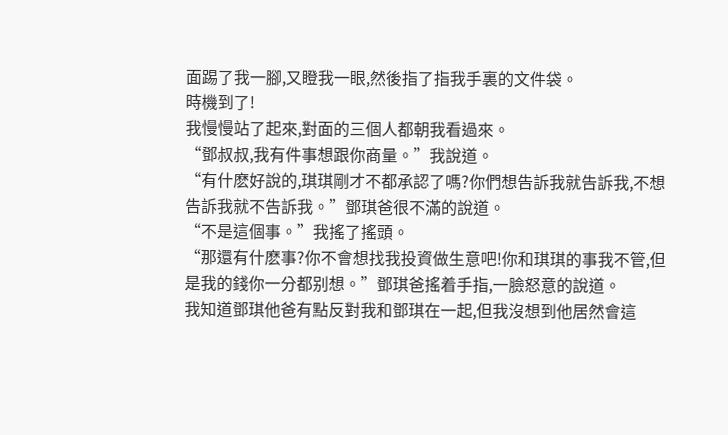面踢了我一腳,又瞪我一眼,然後指了指我手裏的文件袋。
時機到了!
我慢慢站了起來,對面的三個人都朝我看過來。
“鄧叔叔,我有件事想跟你商量。”我說道。
“有什麽好說的,琪琪剛才不都承認了嗎?你們想告訴我就告訴我,不想告訴我就不告訴我。”鄧琪爸很不滿的說道。
“不是這個事。”我搖了搖頭。
“那還有什麽事?你不會想找我投資做生意吧!你和琪琪的事我不管,但是我的錢你一分都别想。”鄧琪爸搖着手指,一臉怒意的說道。
我知道鄧琪他爸有點反對我和鄧琪在一起,但我沒想到他居然會這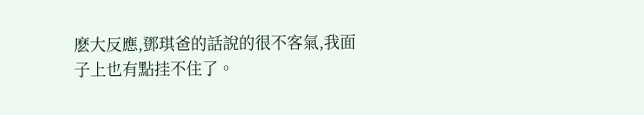麽大反應,鄧琪爸的話說的很不客氣,我面子上也有點挂不住了。